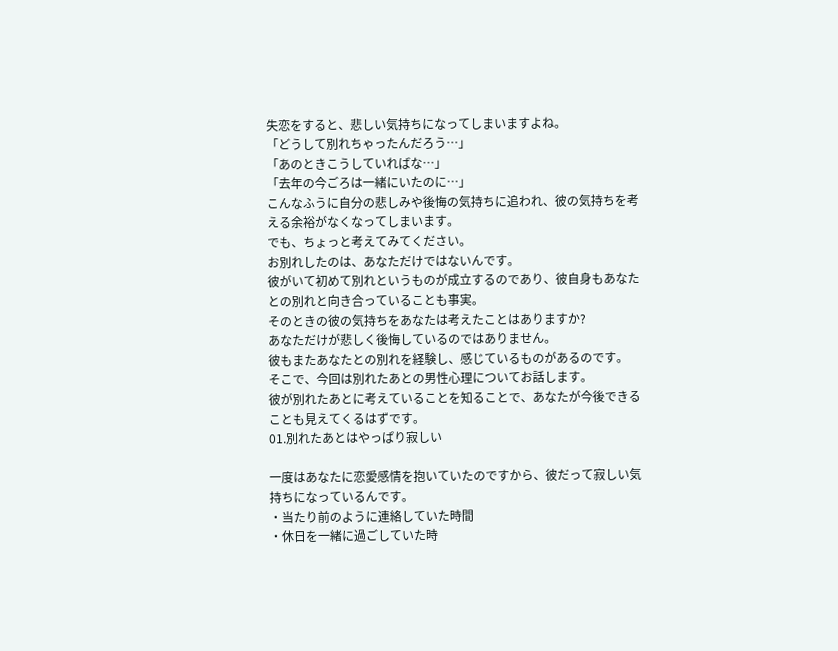失恋をすると、悲しい気持ちになってしまいますよね。
「どうして別れちゃったんだろう…」
「あのときこうしていればな…」
「去年の今ごろは一緒にいたのに…」
こんなふうに自分の悲しみや後悔の気持ちに追われ、彼の気持ちを考える余裕がなくなってしまいます。
でも、ちょっと考えてみてください。
お別れしたのは、あなただけではないんです。
彼がいて初めて別れというものが成立するのであり、彼自身もあなたとの別れと向き合っていることも事実。
そのときの彼の気持ちをあなたは考えたことはありますか?
あなただけが悲しく後悔しているのではありません。
彼もまたあなたとの別れを経験し、感じているものがあるのです。
そこで、今回は別れたあとの男性心理についてお話します。
彼が別れたあとに考えていることを知ることで、あなたが今後できることも見えてくるはずです。
01.別れたあとはやっぱり寂しい

一度はあなたに恋愛感情を抱いていたのですから、彼だって寂しい気持ちになっているんです。
・当たり前のように連絡していた時間
・休日を一緒に過ごしていた時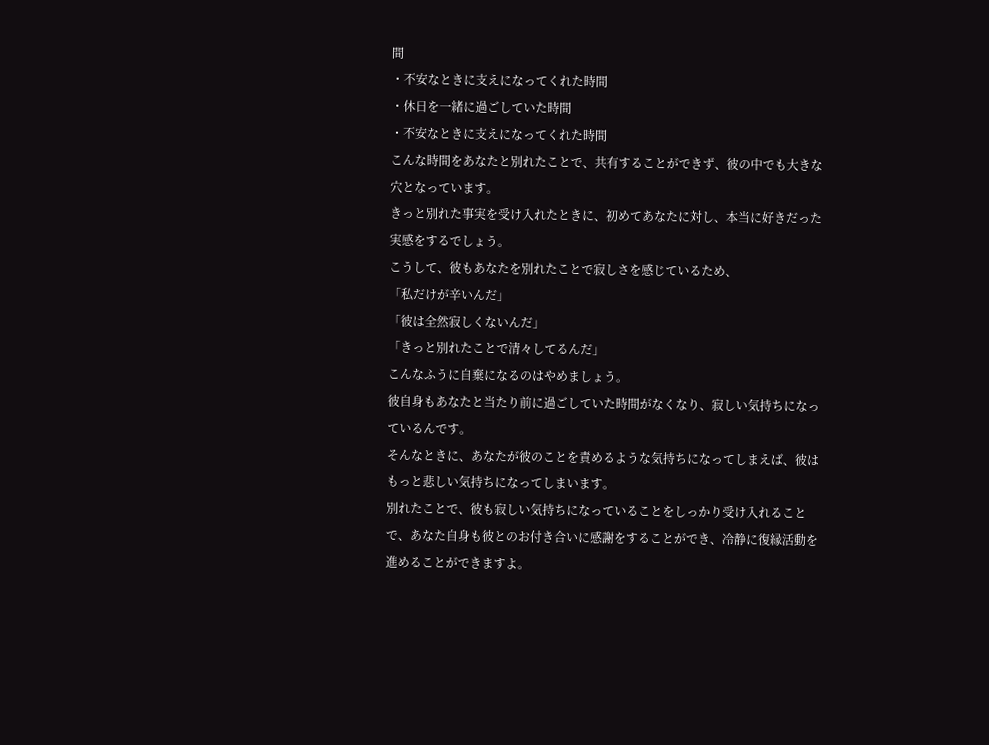間
・不安なときに支えになってくれた時間
・休日を一緒に過ごしていた時間
・不安なときに支えになってくれた時間
こんな時間をあなたと別れたことで、共有することができず、彼の中でも大きな穴となっています。
きっと別れた事実を受け入れたときに、初めてあなたに対し、本当に好きだった実感をするでしょう。
こうして、彼もあなたを別れたことで寂しさを感じているため、
「私だけが辛いんだ」
「彼は全然寂しくないんだ」
「きっと別れたことで清々してるんだ」
こんなふうに自棄になるのはやめましょう。
彼自身もあなたと当たり前に過ごしていた時間がなくなり、寂しい気持ちになっているんです。
そんなときに、あなたが彼のことを責めるような気持ちになってしまえば、彼はもっと悲しい気持ちになってしまいます。
別れたことで、彼も寂しい気持ちになっていることをしっかり受け入れることで、あなた自身も彼とのお付き合いに感謝をすることができ、冷静に復縁活動を進めることができますよ。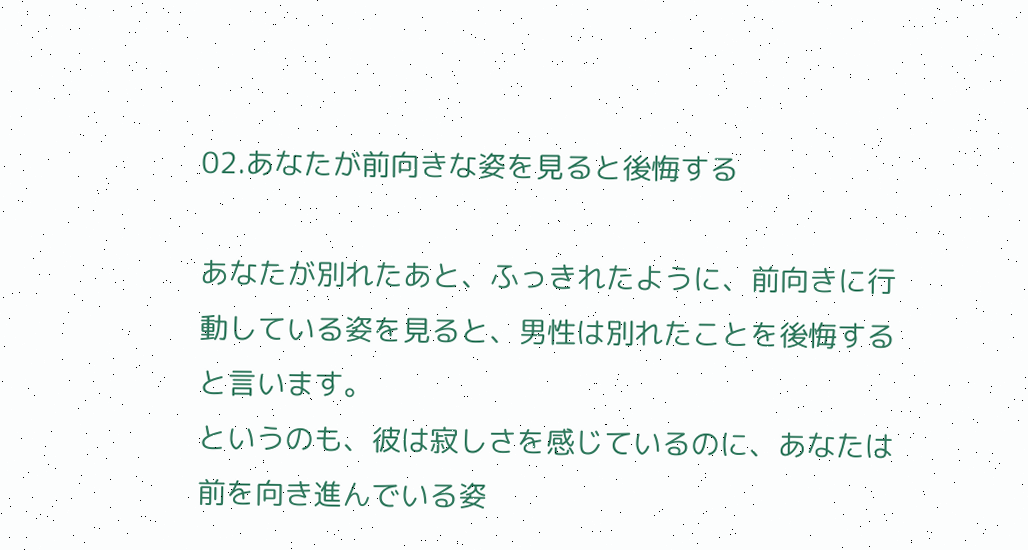02.あなたが前向きな姿を見ると後悔する

あなたが別れたあと、ふっきれたように、前向きに行動している姿を見ると、男性は別れたことを後悔すると言います。
というのも、彼は寂しさを感じているのに、あなたは前を向き進んでいる姿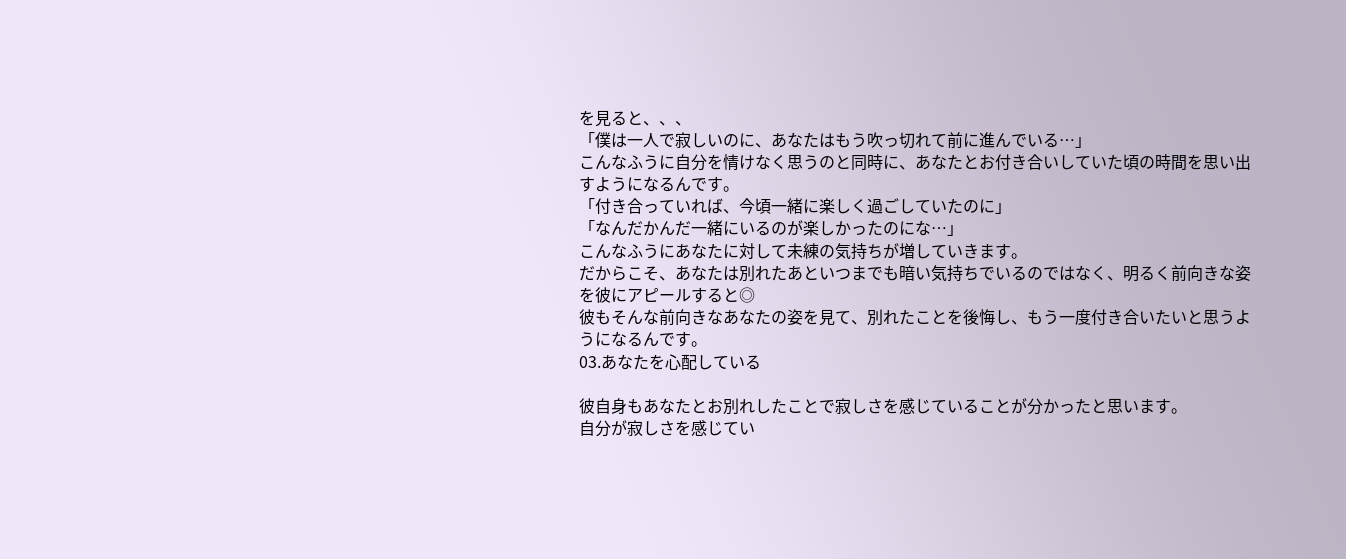を見ると、、、
「僕は一人で寂しいのに、あなたはもう吹っ切れて前に進んでいる…」
こんなふうに自分を情けなく思うのと同時に、あなたとお付き合いしていた頃の時間を思い出すようになるんです。
「付き合っていれば、今頃一緒に楽しく過ごしていたのに」
「なんだかんだ一緒にいるのが楽しかったのにな…」
こんなふうにあなたに対して未練の気持ちが増していきます。
だからこそ、あなたは別れたあといつまでも暗い気持ちでいるのではなく、明るく前向きな姿を彼にアピールすると◎
彼もそんな前向きなあなたの姿を見て、別れたことを後悔し、もう一度付き合いたいと思うようになるんです。
03.あなたを心配している

彼自身もあなたとお別れしたことで寂しさを感じていることが分かったと思います。
自分が寂しさを感じてい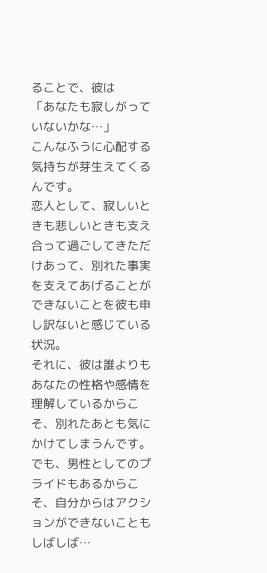ることで、彼は
「あなたも寂しがっていないかな…」
こんなふうに心配する気持ちが芽生えてくるんです。
恋人として、寂しいときも悲しいときも支え合って過ごしてきただけあって、別れた事実を支えてあげることができないことを彼も申し訳ないと感じている状況。
それに、彼は誰よりもあなたの性格や感情を理解しているからこそ、別れたあとも気にかけてしまうんです。
でも、男性としてのプライドもあるからこそ、自分からはアクションができないこともしばしば…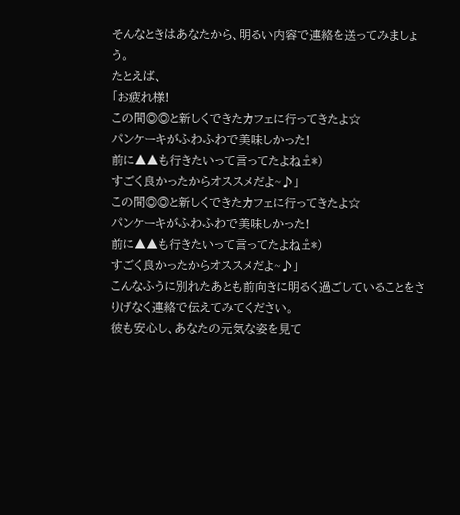そんなときはあなたから、明るい内容で連絡を送ってみましょう。
たとえば、
「お疲れ様!
この間◎◎と新しくできたカフェに行ってきたよ☆
パンケーキがふわふわで美味しかった!
前に▲▲も行きたいって言ってたよねェ゚*)
すごく良かったからオススメだよ~♪」
この間◎◎と新しくできたカフェに行ってきたよ☆
パンケーキがふわふわで美味しかった!
前に▲▲も行きたいって言ってたよねェ゚*)
すごく良かったからオススメだよ~♪」
こんなふうに別れたあとも前向きに明るく過ごしていることをさりげなく連絡で伝えてみてください。
彼も安心し、あなたの元気な姿を見て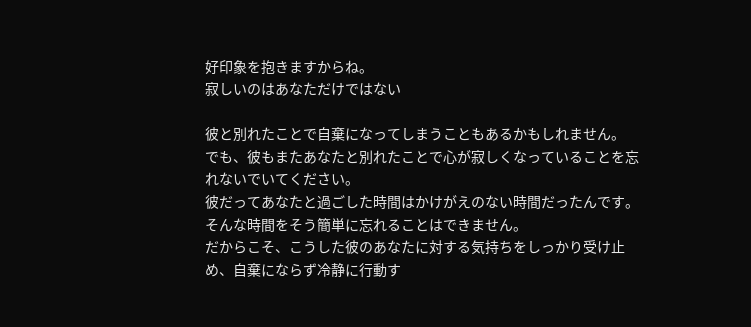好印象を抱きますからね。
寂しいのはあなただけではない

彼と別れたことで自棄になってしまうこともあるかもしれません。
でも、彼もまたあなたと別れたことで心が寂しくなっていることを忘れないでいてください。
彼だってあなたと過ごした時間はかけがえのない時間だったんです。
そんな時間をそう簡単に忘れることはできません。
だからこそ、こうした彼のあなたに対する気持ちをしっかり受け止め、自棄にならず冷静に行動す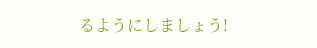るようにしましょう!